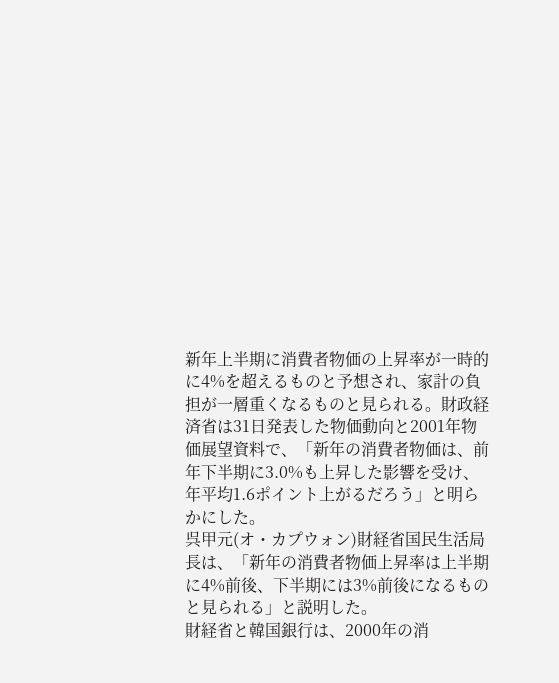新年上半期に消費者物価の上昇率が一時的に4%を超えるものと予想され、家計の負担が一層重くなるものと見られる。財政経済省は31日発表した物価動向と2001年物価展望資料で、「新年の消費者物価は、前年下半期に3.0%も上昇した影響を受け、年平均1.6ポイント上がるだろう」と明らかにした。
呉甲元(オ・カプウォン)財経省国民生活局長は、「新年の消費者物価上昇率は上半期に4%前後、下半期には3%前後になるものと見られる」と説明した。
財経省と韓国銀行は、2000年の消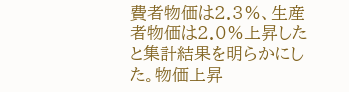費者物価は2.3%、生産者物価は2.0%上昇したと集計結果を明らかにした。物価上昇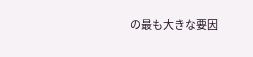の最も大きな要因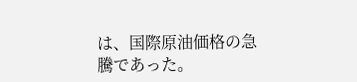は、国際原油価格の急騰であった。